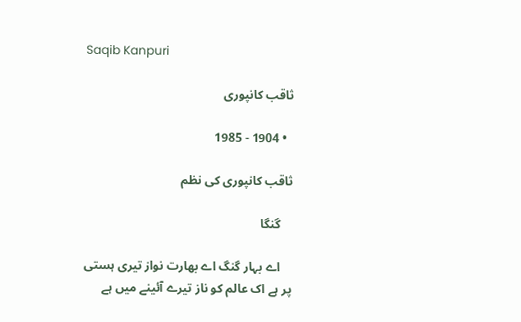Saqib Kanpuri

ثاقب کانپوری

  • 1904 - 1985

ثاقب کانپوری کی نظم

    گنگا

    اے بہار گنگ اے بھارت نواز تیری ہستی پر ہے اک عالم کو ناز تیرے آئینے میں ہے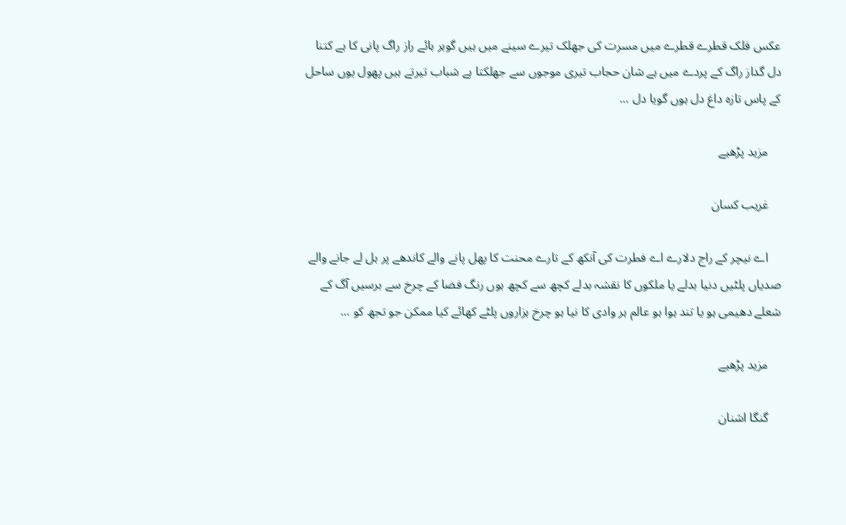عکس فلک قطرے قطرے میں مسرت کی جھلک تیرے سینے میں ہیں گوہر ہائے راز راگ پانی کا ہے کتنا دل گداز راگ کے پردے میں ہے شان حجاب تیری موجوں سے جھلکتا ہے شباب تیرتے ہیں پھول یوں ساحل کے پاس تازہ داغ دل ہوں گویا دل ...

    مزید پڑھیے

    غریب کسان

    اے نیچر کے راج دلارے اے فطرت کی آنکھ کے تارے محنت کا پھل پانے والے کاندھے پر ہل لے جانے والے صدیاں پلٹیں دنیا بدلے یا ملکوں کا نقشہ بدلے کچھ سے کچھ ہوں رنگ فضا کے چرخ سے برسیں آگ کے شعلے دھیمی ہو یا تند ہوا ہو عالم ہر وادی کا نیا ہو چرخ ہزاروں پلٹے کھائے کیا ممکن جو تجھ کو ...

    مزید پڑھیے

    گنگا اشنان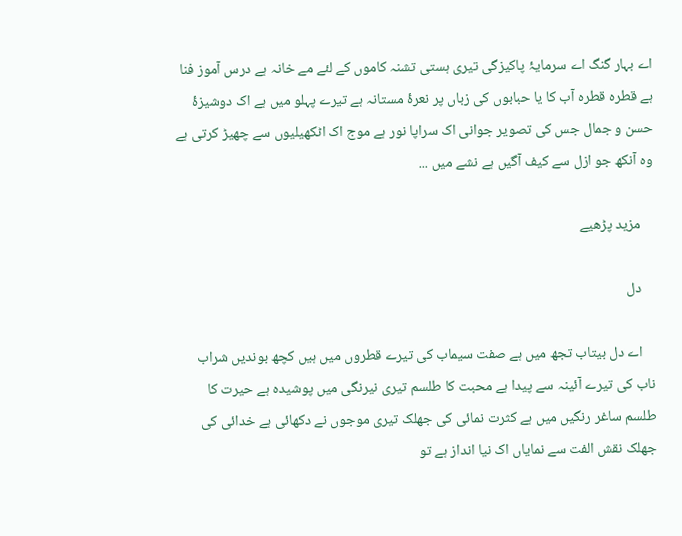اے بہار گنگ اے سرمایۂ پاکیزگی تیری ہستی تشنہ کاموں کے لئے مے خانہ ہے درس آموز فنا ہے قطرہ قطرہ آب کا یا حبابوں کی زباں پر نعرۂ مستانہ ہے تیرے پہلو میں ہے اک دوشیزۂ حسن و جمال جس کی تصویر جوانی اک سراپا نور ہے موج اک اٹکھیلیوں سے چھیڑ کرتی ہے وہ آنکھ جو ازل سے کیف آگیں ہے نشے میں ...

    مزید پڑھیے

    دل

    اے دل بیتاب تجھ میں ہے صفت سیماب کی تیرے قطروں میں ہیں کچھ بوندیں شراب ناب کی تیرے آئینہ سے پیدا ہے محبت کا طلسم تیری نیرنگی میں پوشیدہ ہے حیرت کا طلسم ساغر رنگیں میں ہے کثرت نمائی کی جھلک تیری موجوں نے دکھائی ہے خدائی کی جھلک نقش الفت سے نمایاں اک نیا انداز ہے تو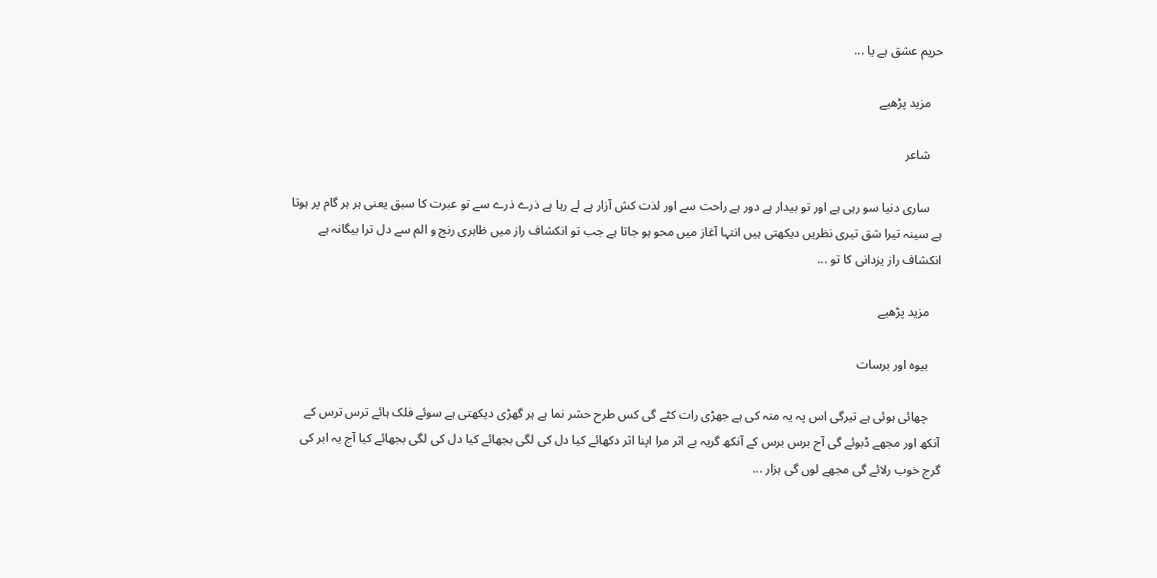حریم عشق ہے یا ...

    مزید پڑھیے

    شاعر

    ساری دنیا سو رہی ہے اور تو بیدار ہے دور ہے راحت سے اور لذت کش آزار ہے لے رہا ہے ذرے ذرے سے تو عبرت کا سبق یعنی ہر ہر گام پر ہوتا ہے سینہ تیرا شق تیری نظریں دیکھتی ہیں انتہا آغاز میں محو ہو جاتا ہے جب تو انکشاف راز میں ظاہری رنج و الم سے دل ترا بیگانہ ہے انکشاف راز یزدانی کا تو ...

    مزید پڑھیے

    بیوہ اور برسات

    چھائی ہوئی ہے تیرگی اس پہ یہ منہ کی ہے جھڑی رات کٹے گی کس طرح حشر نما ہے ہر گھڑی دیکھتی ہے سوئے فلک ہائے ترس ترس کے آنکھ اور مجھے ڈبوئے گی آج برس برس کے آنکھ گریہ بے اثر مرا اپنا اثر دکھائے کیا دل کی لگی بجھائے کیا دل کی لگی بجھائے کیا آج یہ ابر کی گرج خوب رلائے گی مجھے لوں گی ہزار ...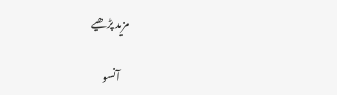مزید پڑھیے

    آنسو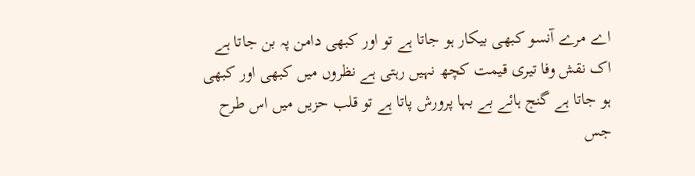اے مرے آنسو کبھی بیکار ہو جاتا ہے تو اور کبھی دامن پہ بن جاتا ہے اک نقش وفا تیری قیمت کچھ نہیں رہتی ہے نظروں میں کبھی اور کبھی ہو جاتا ہے گنج ہائے بے بہا پرورش پاتا ہے تو قلب حزیں میں اس طرح جس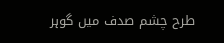طرح چشم صدف میں گوہر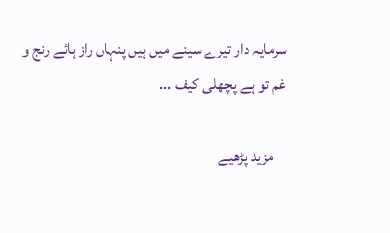سرمایہ دار تیرے سینے میں ہیں پنہاں راز ہائے رنج و غم تو ہے پچھلی کیف ...

    مزید پڑھیے